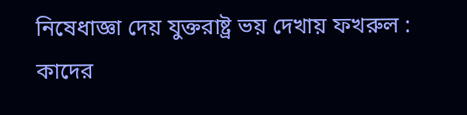নিষেধাজ্ঞা দেয় যুক্তরাষ্ট্র ভয় দেখায় ফখরুল : কাদের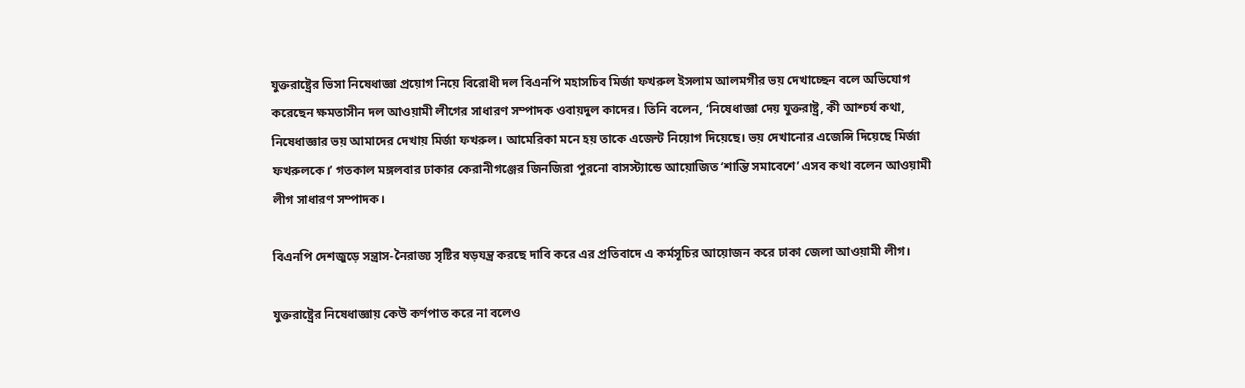যুক্তরাষ্ট্রের ভিসা নিষেধাজ্ঞা প্রয়োগ নিয়ে বিরোধী দল বিএনপি মহাসচিব মির্জা ফখরুল ইসলাম আলমগীর ভয় দেখাচ্ছেন বলে অভিযোগ করেছেন ক্ষমতাসীন দল আওয়ামী লীগের সাধারণ সম্পাদক ওবায়দুল কাদের। তিনি বলেন, ‘নিষেধাজ্ঞা দেয় যুক্তরাষ্ট্র, কী আশ্চর্য কথা, নিষেধাজ্ঞার ভয় আমাদের দেখায় মির্জা ফখরুল। আমেরিকা মনে হয় তাকে এজেন্ট নিয়োগ দিয়েছে। ভয় দেখানোর এজেন্সি দিয়েছে মির্জা ফখরুলকে।’ গতকাল মঙ্গলবার ঢাকার কেরানীগঞ্জের জিনজিরা পুরনো বাসস্ট্যান্ডে আয়োজিত ‘শান্তি সমাবেশে’ এসব কথা বলেন আওয়ামী লীগ সাধারণ সম্পাদক।

বিএনপি দেশজুড়ে সন্ত্রাস-নৈরাজ্য সৃষ্টির ষড়যন্ত্র করছে দাবি করে এর প্রতিবাদে এ কর্মসূচির আয়োজন করে ঢাকা জেলা আওয়ামী লীগ।

যুক্তরাষ্ট্রের নিষেধাজ্ঞায় কেউ কর্ণপাত করে না বলেও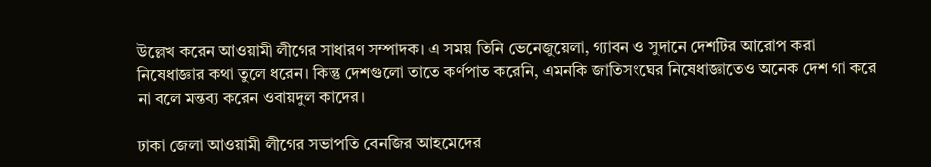উল্লেখ করেন আওয়ামী লীগের সাধারণ সম্পাদক। এ সময় তিনি ভেনেজুয়েলা, গ্যাবন ও সুদানে দেশটির আরোপ করা নিষেধাজ্ঞার কথা তুলে ধরেন। কিন্তু দেশগুলো তাতে কর্ণপাত করেনি, এমনকি জাতিসংঘের নিষেধাজ্ঞাতেও অনেক দেশ গা করে না বলে মন্তব্য করেন ওবায়দুল কাদের।

ঢাকা জেলা আওয়ামী লীগের সভাপতি বেনজির আহমেদের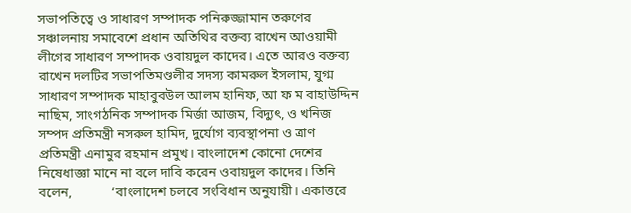সভাপতিত্বে ও সাধারণ সম্পাদক পনিরুজ্জামান তরুণের সঞ্চালনায় সমাবেশে প্রধান অতিথির বক্তব্য রাখেন আওয়ামী লীগের সাধারণ সম্পাদক ওবায়দুল কাদের। এতে আরও বক্তব্য রাখেন দলটির সভাপতিমণ্ডলীর সদস্য কামরুল ইসলাম, যুগ্ম সাধারণ সম্পাদক মাহাবুবউল আলম হানিফ, আ ফ ম বাহাউদ্দিন নাছিম, সাংগঠনিক সম্পাদক মির্জা আজম, বিদ্যুৎ, ও খনিজ সম্পদ প্রতিমন্ত্রী নসরুল হামিদ, দুর্যোগ ব্যবস্থাপনা ও ত্রাণ প্রতিমন্ত্রী এনামুর রহমান প্রমুখ। বাংলাদেশ কোনো দেশের নিষেধাজ্ঞা মানে না বলে দাবি করেন ওবায়দুল কাদের। তিনি বলেন,            ‘বাংলাদেশ চলবে সংবিধান অনুযায়ী। একাত্তরে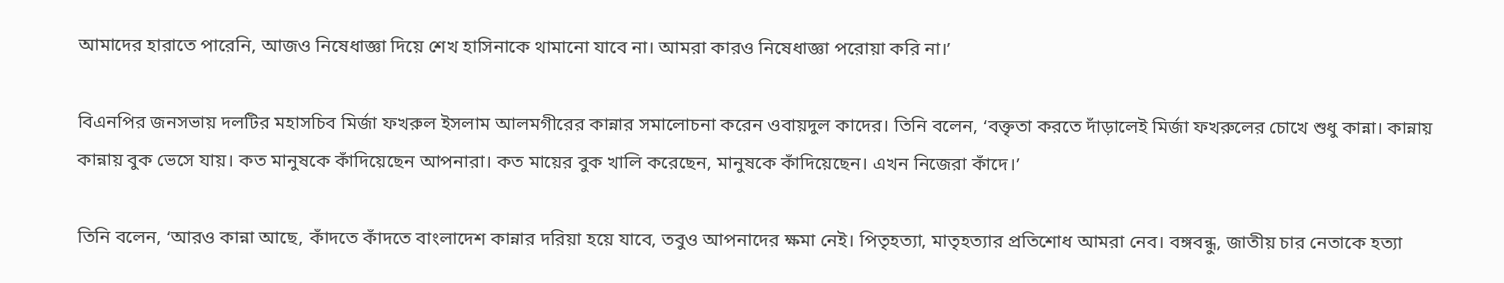আমাদের হারাতে পারেনি, আজও নিষেধাজ্ঞা দিয়ে শেখ হাসিনাকে থামানো যাবে না। আমরা কারও নিষেধাজ্ঞা পরোয়া করি না।’

বিএনপির জনসভায় দলটির মহাসচিব মির্জা ফখরুল ইসলাম আলমগীরের কান্নার সমালোচনা করেন ওবায়দুল কাদের। তিনি বলেন, ‘বক্তৃতা করতে দাঁড়ালেই মির্জা ফখরুলের চোখে শুধু কান্না। কান্নায় কান্নায় বুক ভেসে যায়। কত মানুষকে কাঁদিয়েছেন আপনারা। কত মায়ের বুক খালি করেছেন, মানুষকে কাঁদিয়েছেন। এখন নিজেরা কাঁদে।’

তিনি বলেন, ‘আরও কান্না আছে, কাঁদতে কাঁদতে বাংলাদেশ কান্নার দরিয়া হয়ে যাবে, তবুও আপনাদের ক্ষমা নেই। পিতৃহত্যা, মাতৃহত্যার প্রতিশোধ আমরা নেব। বঙ্গবন্ধু, জাতীয় চার নেতাকে হত্যা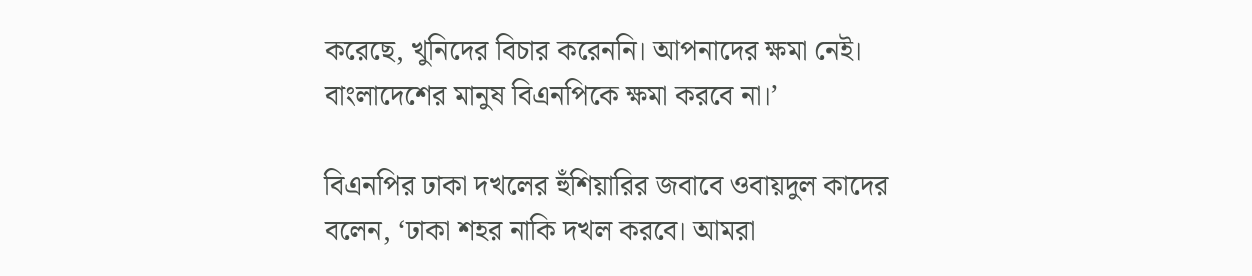করেছে, খুনিদের বিচার করেননি। আপনাদের ক্ষমা নেই। বাংলাদেশের মানুষ বিএনপিকে ক্ষমা করবে না।’

বিএনপির ঢাকা দখলের হুঁশিয়ারির জবাবে ওবায়দুল কাদের বলেন, ‘ঢাকা শহর নাকি দখল করবে। আমরা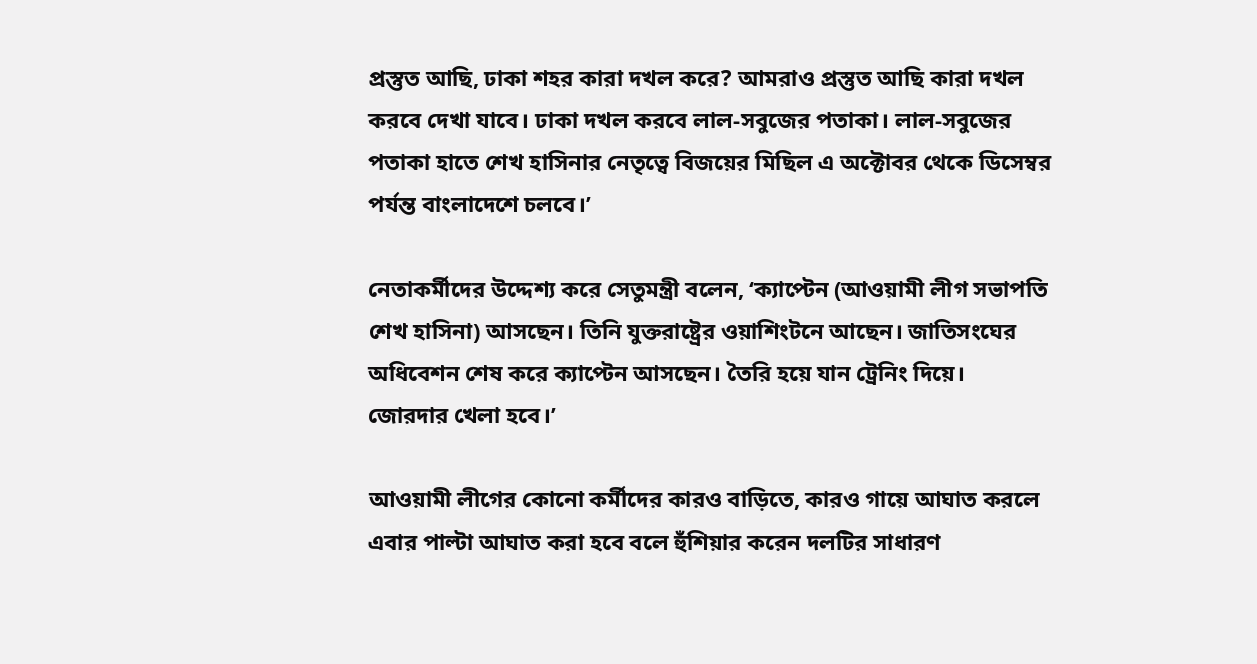প্রস্তুত আছি, ঢাকা শহর কারা দখল করে? আমরাও প্রস্তুত আছি কারা দখল করবে দেখা যাবে। ঢাকা দখল করবে লাল-সবুজের পতাকা। লাল-সবুজের পতাকা হাতে শেখ হাসিনার নেতৃত্বে বিজয়ের মিছিল এ অক্টোবর থেকে ডিসেম্বর পর্যন্ত বাংলাদেশে চলবে।’

নেতাকর্মীদের উদ্দেশ্য করে সেতুমন্ত্রী বলেন, ‘ক্যাপ্টেন (আওয়ামী লীগ সভাপতি শেখ হাসিনা) আসছেন। তিনি যুক্তরাষ্ট্রের ওয়াশিংটনে আছেন। জাতিসংঘের অধিবেশন শেষ করে ক্যাপ্টেন আসছেন। তৈরি হয়ে যান ট্রেনিং দিয়ে। জোরদার খেলা হবে।’

আওয়ামী লীগের কোনো কর্মীদের কারও বাড়িতে, কারও গায়ে আঘাত করলে এবার পাল্টা আঘাত করা হবে বলে হুঁশিয়ার করেন দলটির সাধারণ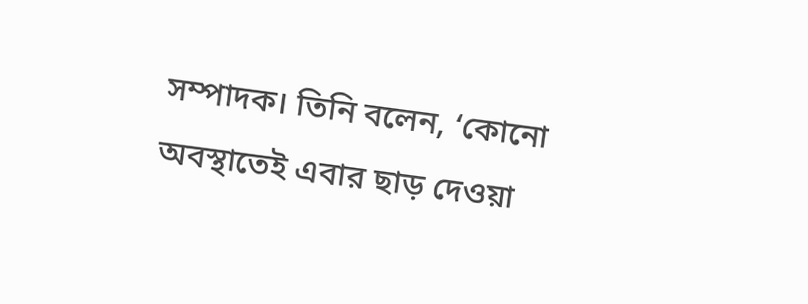সম্পাদক। তিনি বলেন, ‘কোনো অবস্থাতেই এবার ছাড় দেওয়া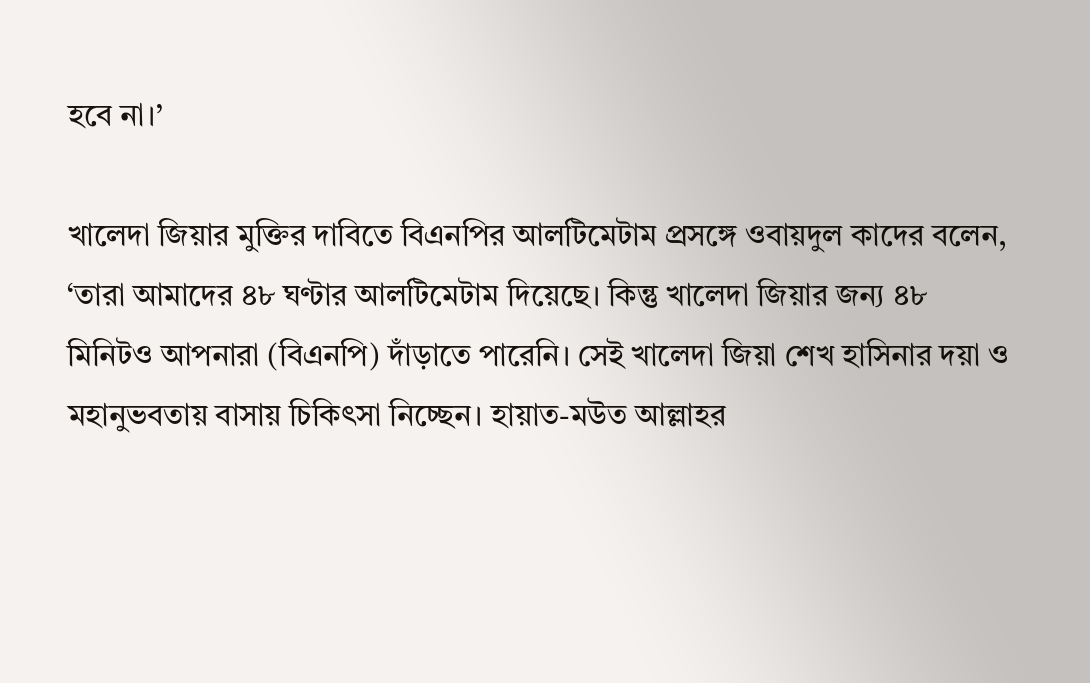হবে না।’

খালেদা জিয়ার মুক্তির দাবিতে বিএনপির আলটিমেটাম প্রসঙ্গে ওবায়দুল কাদের বলেন, ‘তারা আমাদের ৪৮ ঘণ্টার আলটিমেটাম দিয়েছে। কিন্তু খালেদা জিয়ার জন্য ৪৮ মিনিটও আপনারা (বিএনপি) দাঁড়াতে পারেনি। সেই খালেদা জিয়া শেখ হাসিনার দয়া ও মহানুভবতায় বাসায় চিকিৎসা নিচ্ছেন। হায়াত-মউত আল্লাহর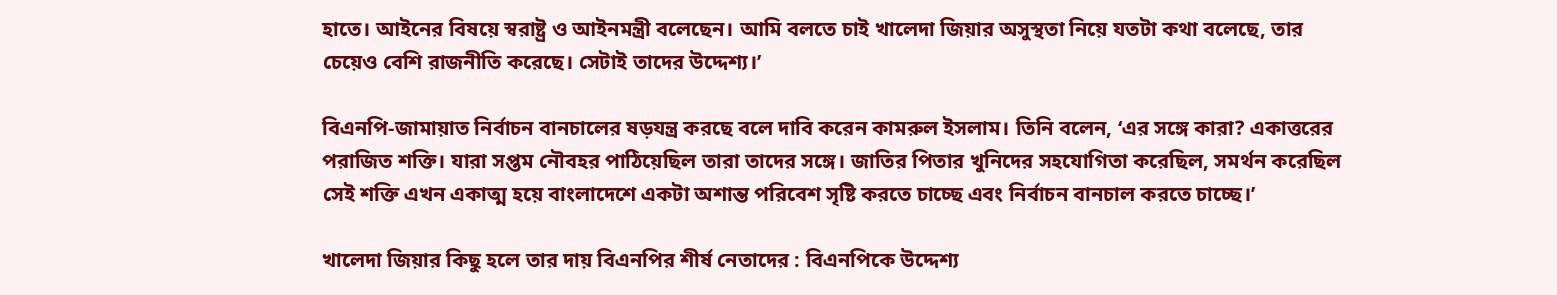হাতে। আইনের বিষয়ে স্বরাষ্ট্র ও আইনমন্ত্রী বলেছেন। আমি বলতে চাই খালেদা জিয়ার অসুস্থতা নিয়ে যতটা কথা বলেছে, তার চেয়েও বেশি রাজনীতি করেছে। সেটাই তাদের উদ্দেশ্য।’

বিএনপি-জামায়াত নির্বাচন বানচালের ষড়যন্ত্র করছে বলে দাবি করেন কামরুল ইসলাম। তিনি বলেন, ‘এর সঙ্গে কারা? একাত্তরের পরাজিত শক্তি। যারা সপ্তম নৌবহর পাঠিয়েছিল তারা তাদের সঙ্গে। জাতির পিতার খুনিদের সহযোগিতা করেছিল, সমর্থন করেছিল সেই শক্তি এখন একাত্ম হয়ে বাংলাদেশে একটা অশান্ত পরিবেশ সৃষ্টি করতে চাচ্ছে এবং নির্বাচন বানচাল করতে চাচ্ছে।’

খালেদা জিয়ার কিছু হলে তার দায় বিএনপির শীর্ষ নেতাদের : বিএনপিকে উদ্দেশ্য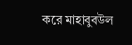করে মাহাবুবউল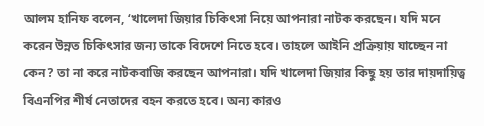আলম হানিফ বলেন, ‘খালেদা জিয়ার চিকিৎসা নিয়ে আপনারা নাটক করছেন। যদি মনে করেন উন্নত চিকিৎসার জন্য তাকে বিদেশে নিতে হবে। তাহলে আইনি প্রক্রিয়ায় যাচ্ছেন না কেন? তা না করে নাটকবাজি করছেন আপনারা। যদি খালেদা জিয়ার কিছু হয় তার দায়দায়িত্ব বিএনপির শীর্ষ নেতাদের বহন করতে হবে। অন্য কারও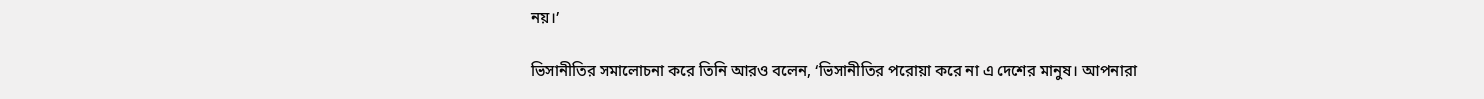নয়।’

ভিসানীতির সমালোচনা করে তিনি আরও বলেন, ‘ভিসানীতির পরোয়া করে না এ দেশের মানুষ। আপনারা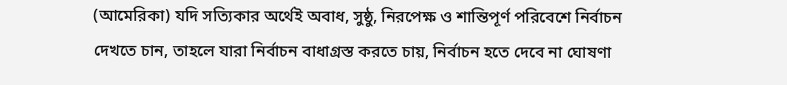(আমেরিকা) যদি সত্যিকার অর্থেই অবাধ, সুষ্ঠু, নিরপেক্ষ ও শান্তিপূর্ণ পরিবেশে নির্বাচন দেখতে চান, তাহলে যারা নির্বাচন বাধাগ্রস্ত করতে চায়, নির্বাচন হতে দেবে না ঘোষণা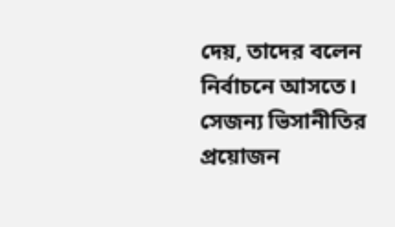দেয়, তাদের বলেন নির্বাচনে আসতে। সেজন্য ভিসানীতির প্রয়োজন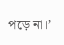পড়ে না।’